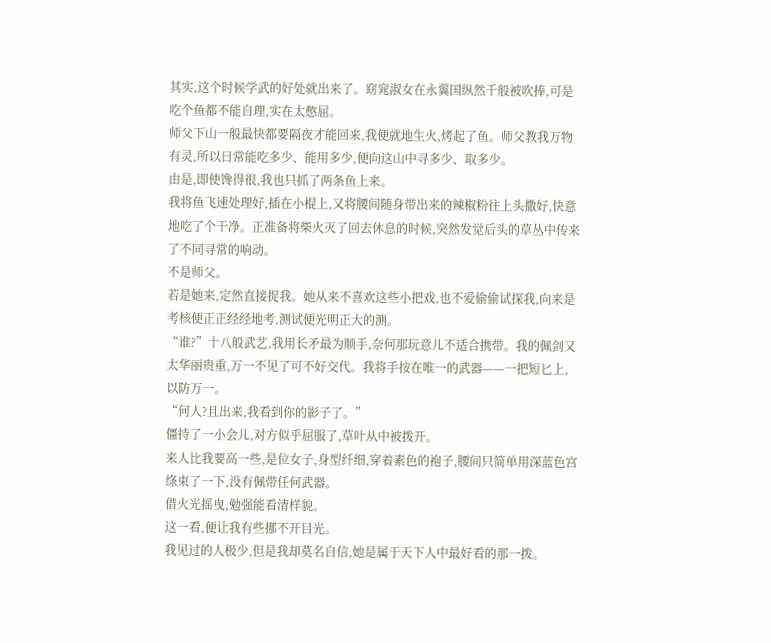其实,这个时候学武的好处就出来了。窈窕淑女在永翼国纵然千般被吹捧,可是吃个鱼都不能自理,实在太憋屈。
师父下山一般最快都要隔夜才能回来,我便就地生火,烤起了鱼。师父教我万物有灵,所以日常能吃多少、能用多少,便向这山中寻多少、取多少。
由是,即使馋得很,我也只抓了两条鱼上来。
我将鱼飞速处理好,插在小棍上,又将腰间随身带出来的辣椒粉往上头撒好,快意地吃了个干净。正准备将柴火灭了回去休息的时候,突然发觉后头的草丛中传来了不同寻常的响动。
不是师父。
若是她来,定然直接捉我。她从来不喜欢这些小把戏,也不爱偷偷试探我,向来是考核便正正经经地考,测试便光明正大的测。
“谁?”十八般武艺,我用长矛最为顺手,奈何那玩意儿不适合携带。我的佩剑又太华丽贵重,万一不见了可不好交代。我将手按在唯一的武器——一把短匕上,以防万一。
“何人?且出来,我看到你的影子了。”
僵持了一小会儿,对方似乎屈服了,草叶从中被拨开。
来人比我要高一些,是位女子,身型纤细,穿着素色的袍子,腰间只简单用深蓝色宫绦束了一下,没有佩带任何武器。
借火光摇曳,勉强能看清样貌。
这一看,便让我有些挪不开目光。
我见过的人极少,但是我却莫名自信,她是属于天下人中最好看的那一拨。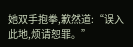她双手抱拳,歉然道:“误入此地,烦请恕罪。”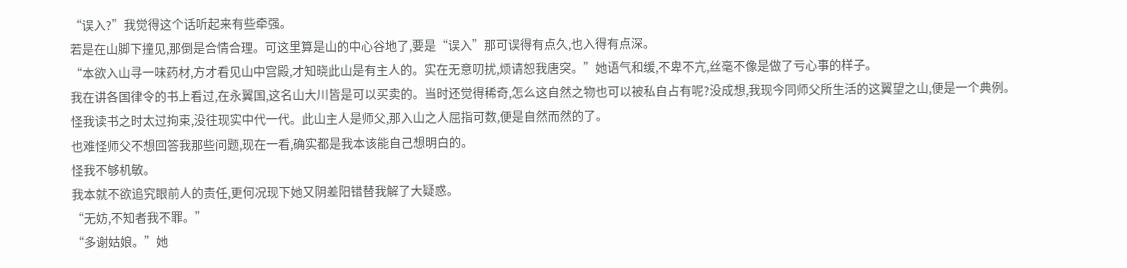“误入?”我觉得这个话听起来有些牵强。
若是在山脚下撞见,那倒是合情合理。可这里算是山的中心谷地了,要是“误入”那可误得有点久,也入得有点深。
“本欲入山寻一味药材,方才看见山中宫殿,才知晓此山是有主人的。实在无意叨扰,烦请恕我唐突。”她语气和缓,不卑不亢,丝毫不像是做了亏心事的样子。
我在讲各国律令的书上看过,在永翼国,这名山大川皆是可以买卖的。当时还觉得稀奇,怎么这自然之物也可以被私自占有呢?没成想,我现今同师父所生活的这翼望之山,便是一个典例。
怪我读书之时太过拘束,没往现实中代一代。此山主人是师父,那入山之人屈指可数,便是自然而然的了。
也难怪师父不想回答我那些问题,现在一看,确实都是我本该能自己想明白的。
怪我不够机敏。
我本就不欲追究眼前人的责任,更何况现下她又阴差阳错替我解了大疑惑。
“无妨,不知者我不罪。”
“多谢姑娘。”她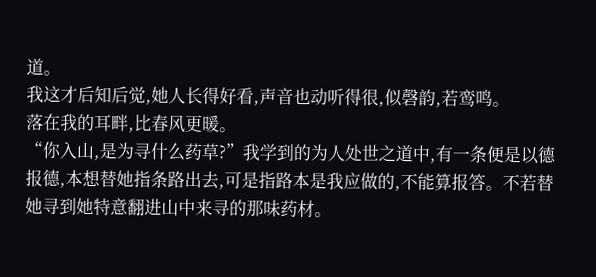道。
我这才后知后觉,她人长得好看,声音也动听得很,似磬韵,若鸾鸣。
落在我的耳畔,比春风更暖。
“你入山,是为寻什么药草?”我学到的为人处世之道中,有一条便是以德报德,本想替她指条路出去,可是指路本是我应做的,不能算报答。不若替她寻到她特意翻进山中来寻的那味药材。